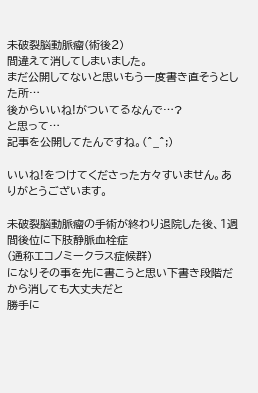未破裂脳動脈瘤(術後2)
間違えて消してしまいました。
まだ公開してないと思いもう一度書き直そうとした所…
後からいいね!がついてるなんで…?
と思って…
記事を公開してたんですね。(^_^;)

いいね!をつけてくださった方々すいません。ありがとうございます。

未破裂脳動脈瘤の手術が終わり退院した後、1週間後位に下肢静脈血栓症
(通称エコノミークラス症候群)
になりその事を先に書こうと思い下書き段階だから消しても大丈夫だと
勝手に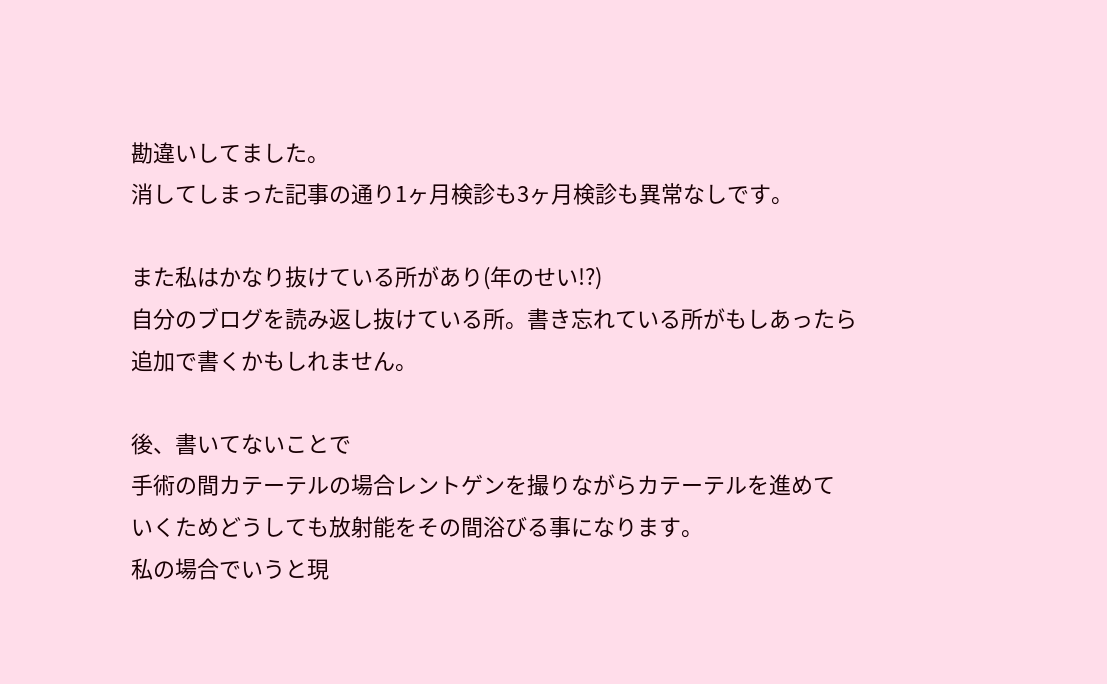勘違いしてました。
消してしまった記事の通り1ヶ月検診も3ヶ月検診も異常なしです。

また私はかなり抜けている所があり(年のせい!?)
自分のブログを読み返し抜けている所。書き忘れている所がもしあったら
追加で書くかもしれません。

後、書いてないことで
手術の間カテーテルの場合レントゲンを撮りながらカテーテルを進めて
いくためどうしても放射能をその間浴びる事になります。
私の場合でいうと現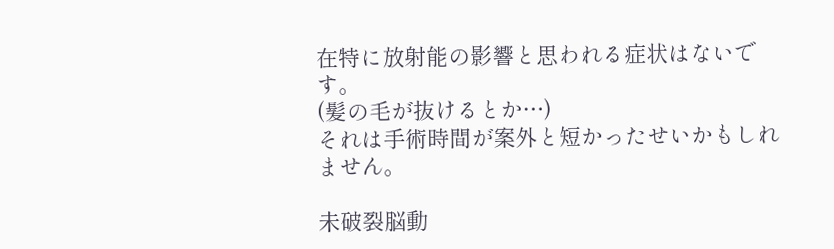在特に放射能の影響と思われる症状はないです。
(髪の毛が抜けるとか…)
それは手術時間が案外と短かったせいかもしれません。

未破裂脳動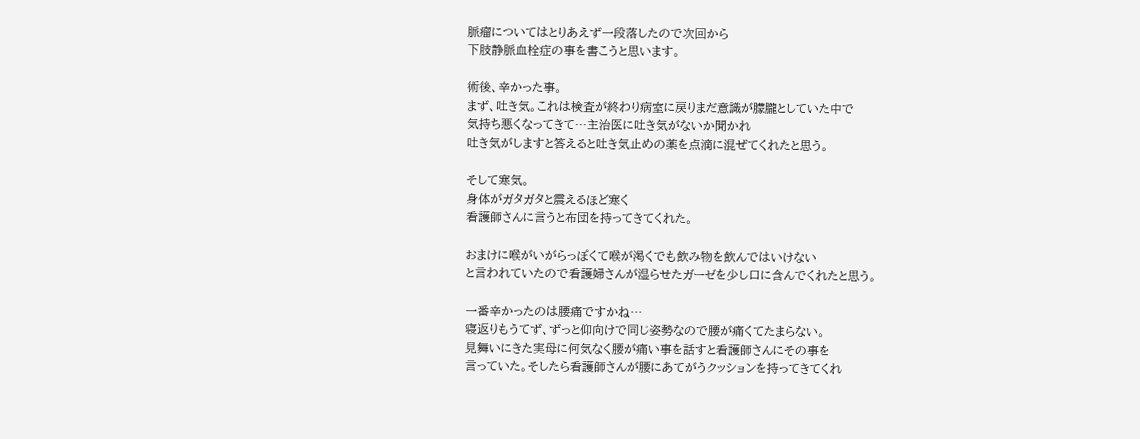脈瘤についてはとりあえず一段落したので次回から
下肢静脈血栓症の事を書こうと思います。

術後、辛かった事。
まず、吐き気。これは検査が終わり病室に戻りまだ意識が朦朧としていた中で
気持ち悪くなってきて…主治医に吐き気がないか聞かれ
吐き気がしますと答えると吐き気止めの薬を点滴に混ぜてくれたと思う。

そして寒気。
身体がガタガタと震えるほど寒く
看護師さんに言うと布団を持ってきてくれた。

おまけに喉がいがらっぽくて喉が渇くでも飲み物を飲んではいけない
と言われていたので看護婦さんが湿らせたガーゼを少し口に含んでくれたと思う。

一番辛かったのは腰痛ですかね…
寝返りもうてず、ずっと仰向けで同じ姿勢なので腰が痛くてたまらない。
見舞いにきた実母に何気なく腰が痛い事を話すと看護師さんにその事を
言っていた。そしたら看護師さんが腰にあてがうクッションを持ってきてくれ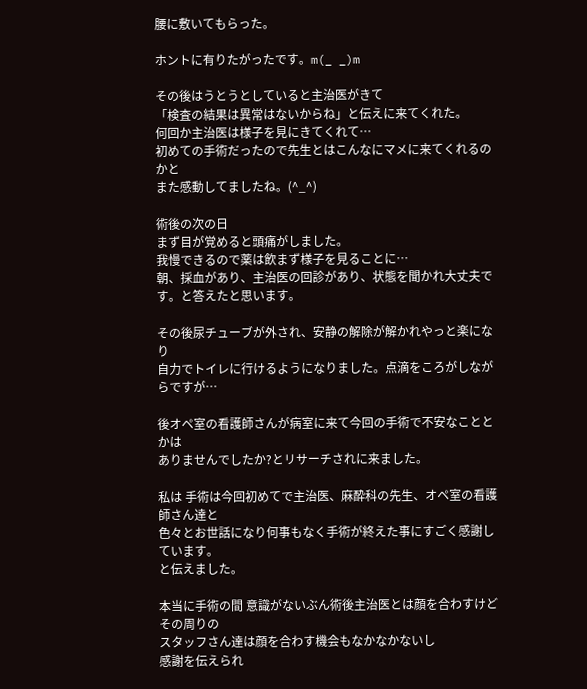腰に敷いてもらった。

ホントに有りたがったです。m(_ _)m

その後はうとうとしていると主治医がきて
「検査の結果は異常はないからね」と伝えに来てくれた。
何回か主治医は様子を見にきてくれて…
初めての手術だったので先生とはこんなにマメに来てくれるのかと
また感動してましたね。(^_^)

術後の次の日
まず目が覚めると頭痛がしました。
我慢できるので薬は飲まず様子を見ることに…
朝、採血があり、主治医の回診があり、状態を聞かれ大丈夫です。と答えたと思います。

その後尿チューブが外され、安静の解除が解かれやっと楽になり
自力でトイレに行けるようになりました。点滴をころがしながらですが…

後オペ室の看護師さんが病室に来て今回の手術で不安なこととかは
ありませんでしたか?とリサーチされに来ました。

私は 手術は今回初めてで主治医、麻酔科の先生、オペ室の看護師さん達と
色々とお世話になり何事もなく手術が終えた事にすごく感謝しています。
と伝えました。

本当に手術の間 意識がないぶん術後主治医とは顔を合わすけどその周りの
スタッフさん達は顔を合わす機会もなかなかないし
感謝を伝えられ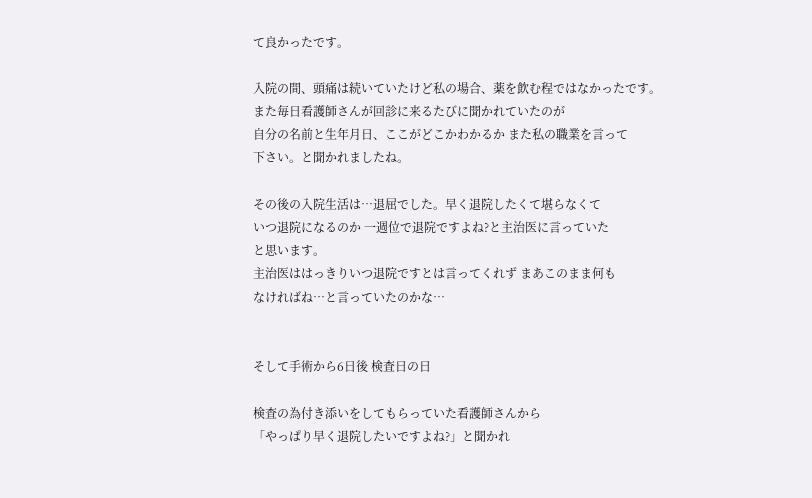て良かったです。

入院の間、頭痛は続いていたけど私の場合、薬を飲む程ではなかったです。
また毎日看護師さんが回診に来るたびに聞かれていたのが
自分の名前と生年月日、ここがどこかわかるか また私の職業を言って
下さい。と聞かれましたね。

その後の入院生活は…退屈でした。早く退院したくて堪らなくて
いつ退院になるのか 一週位で退院ですよね?と主治医に言っていた
と思います。
主治医ははっきりいつ退院ですとは言ってくれず まあこのまま何も
なければね…と言っていたのかな…


そして手術から6日後 検査日の日

検査の為付き添いをしてもらっていた看護師さんから
「やっぱり早く退院したいですよね?」と聞かれ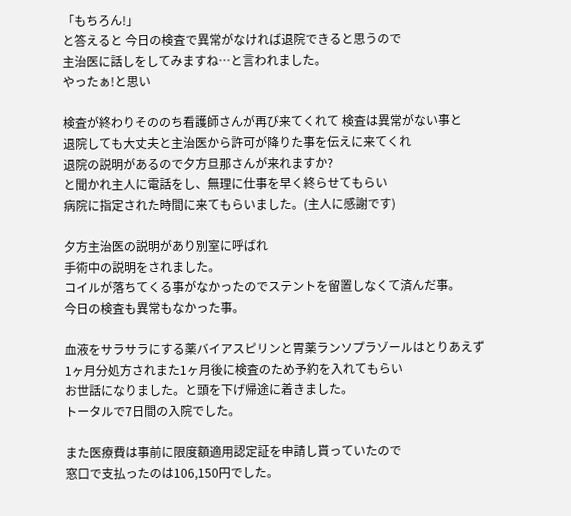「もちろん!」
と答えると 今日の検査で異常がなければ退院できると思うので
主治医に話しをしてみますね…と言われました。
やったぁ!と思い

検査が終わりそののち看護師さんが再び来てくれて 検査は異常がない事と
退院しても大丈夫と主治医から許可が降りた事を伝えに来てくれ
退院の説明があるので夕方旦那さんが来れますか?
と聞かれ主人に電話をし、無理に仕事を早く終らせてもらい
病院に指定された時間に来てもらいました。(主人に感謝です)

夕方主治医の説明があり別室に呼ばれ
手術中の説明をされました。
コイルが落ちてくる事がなかったのでステントを留置しなくて済んだ事。
今日の検査も異常もなかった事。

血液をサラサラにする薬バイアスピリンと胃薬ランソプラゾールはとりあえず
1ヶ月分処方されまた1ヶ月後に検査のため予約を入れてもらい
お世話になりました。と頭を下げ帰途に着きました。
トータルで7日間の入院でした。

また医療費は事前に限度額適用認定証を申請し貰っていたので
窓口で支払ったのは106,150円でした。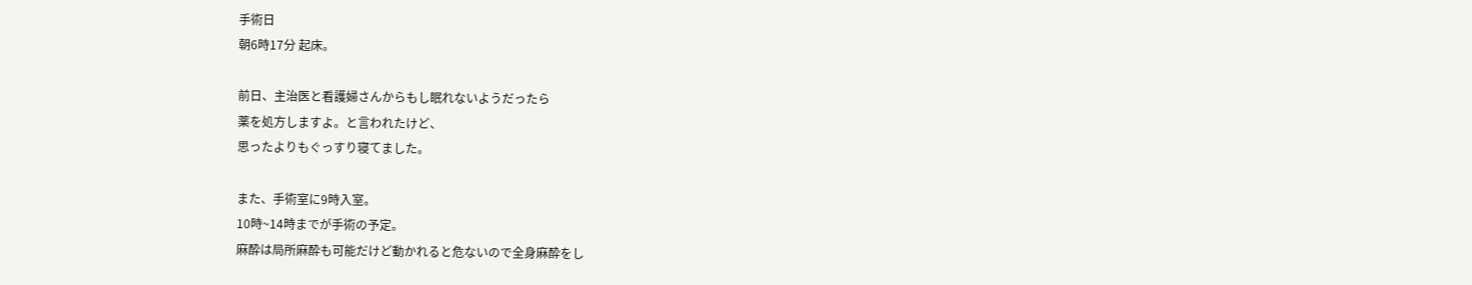手術日
朝6時17分 起床。

前日、主治医と看護婦さんからもし眠れないようだったら
薬を処方しますよ。と言われたけど、
思ったよりもぐっすり寝てました。

また、手術室に9時入室。
10時~14時までが手術の予定。
麻酔は局所麻酔も可能だけど動かれると危ないので全身麻酔をし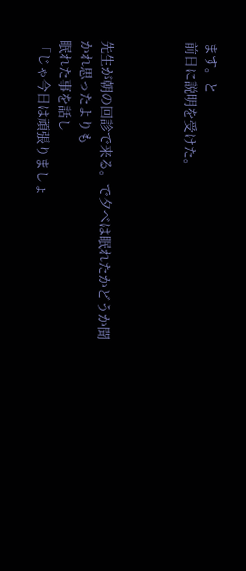ます。と
前日に説明を受けた。



先生が朝の回診で来る。で夕べは眠れたかどうか聞かれ思ったよりも
眠れた事を話し
「じゃ今日は頑張りましょ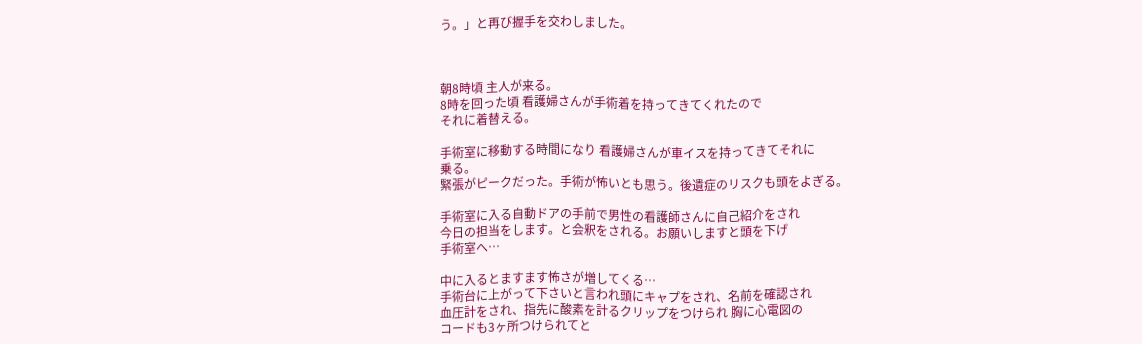う。」と再び握手を交わしました。



朝8時頃 主人が来る。
8時を回った頃 看護婦さんが手術着を持ってきてくれたので
それに着替える。

手術室に移動する時間になり 看護婦さんが車イスを持ってきてそれに
乗る。
緊張がピークだった。手術が怖いとも思う。後遺症のリスクも頭をよぎる。

手術室に入る自動ドアの手前で男性の看護師さんに自己紹介をされ
今日の担当をします。と会釈をされる。お願いしますと頭を下げ
手術室へ…

中に入るとますます怖さが増してくる…
手術台に上がって下さいと言われ頭にキャプをされ、名前を確認され
血圧計をされ、指先に酸素を計るクリップをつけられ 胸に心電図の
コードも3ヶ所つけられてと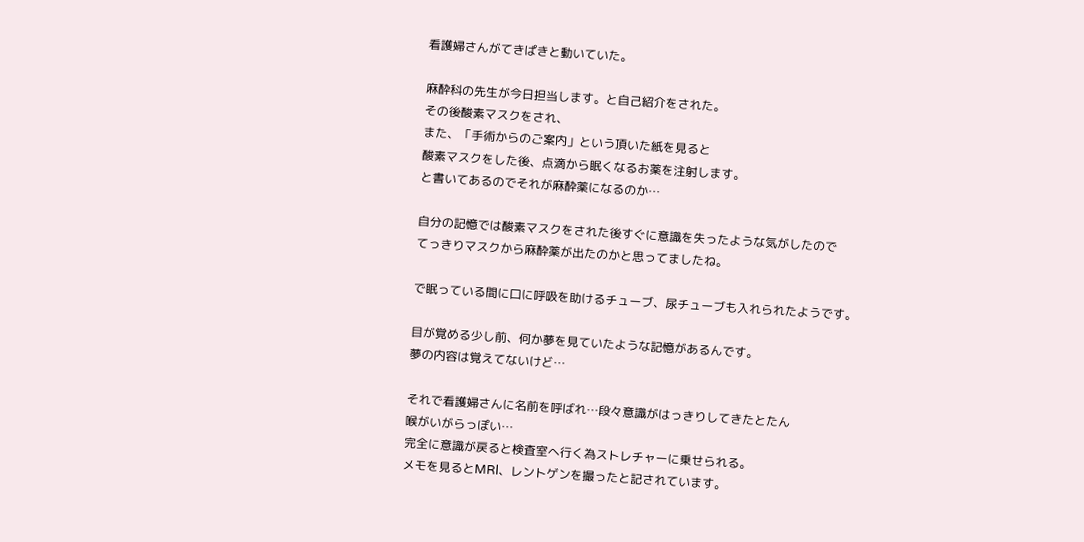看護婦さんがてきぱきと動いていた。

麻酔科の先生が今日担当します。と自己紹介をされた。
その後酸素マスクをされ、
また、「手術からのご案内」という頂いた紙を見ると
酸素マスクをした後、点滴から眠くなるお薬を注射します。
と書いてあるのでそれが麻酔薬になるのか…

自分の記憶では酸素マスクをされた後すぐに意識を失ったような気がしたので
てっきりマスクから麻酔薬が出たのかと思ってましたね。

で眠っている間に口に呼吸を助けるチューブ、尿チューブも入れられたようです。

目が覚める少し前、何か夢を見ていたような記憶があるんです。
夢の内容は覚えてないけど…

それで看護婦さんに名前を呼ばれ…段々意識がはっきりしてきたとたん
喉がいがらっぽい…
完全に意識が戻ると検査室へ行く為ストレチャーに乗せられる。
メモを見るとMRl、レントゲンを撮ったと記されています。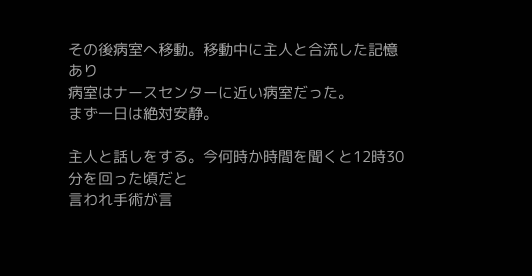その後病室へ移動。移動中に主人と合流した記憶あり
病室はナースセンターに近い病室だった。
まず一日は絶対安静。

主人と話しをする。今何時か時間を聞くと12時30分を回った頃だと
言われ手術が言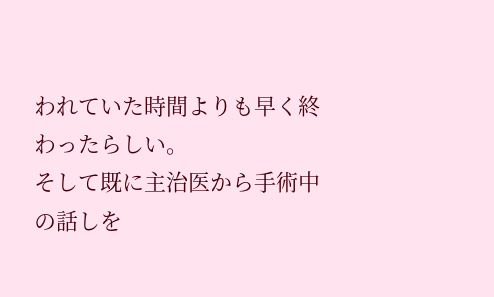われていた時間よりも早く終わったらしい。
そして既に主治医から手術中の話しを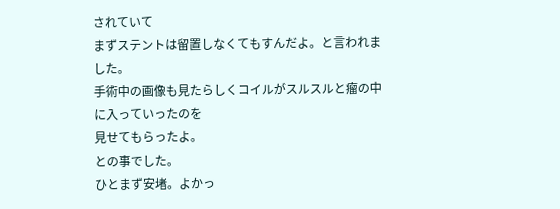されていて
まずステントは留置しなくてもすんだよ。と言われました。
手術中の画像も見たらしくコイルがスルスルと瘤の中に入っていったのを
見せてもらったよ。
との事でした。
ひとまず安堵。よかっ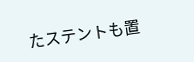たステントも置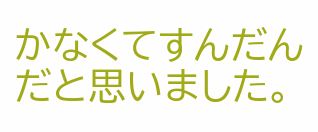かなくてすんだんだと思いました。